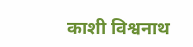काशी विश्वनाथ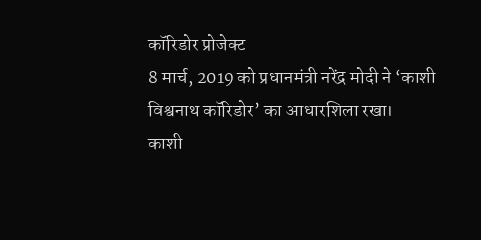कॉरिडोर प्रोजेक्ट
8 मार्च, 2019 को प्रधानमंत्री नरेंद्र मोदी ने ‘काशी विश्वनाथ कॉरिडोर’ का आधारशिला रखा।
काशी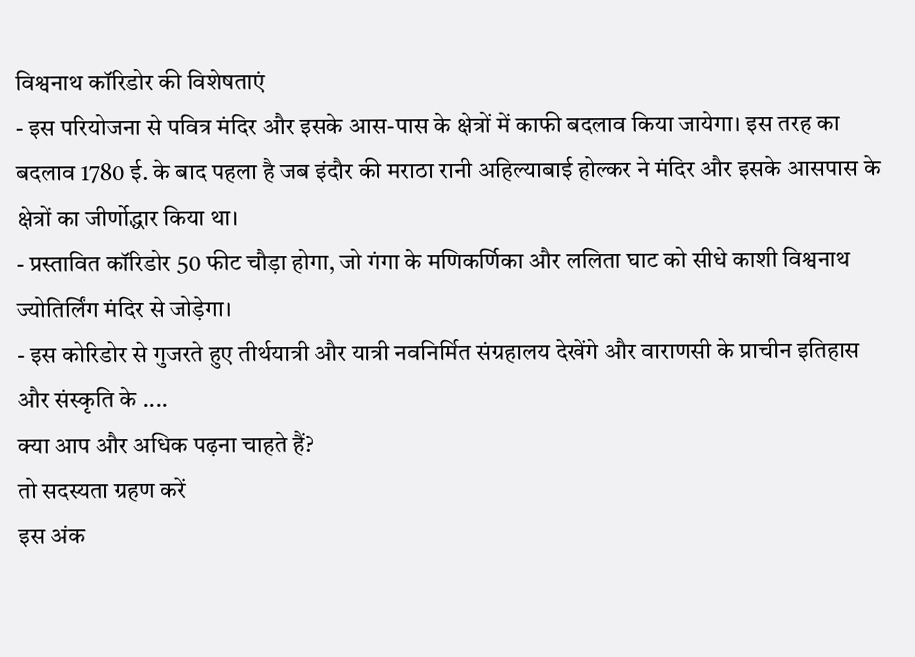विश्वनाथ कॉरिडोर की विशेषताएं
- इस परियोजना से पवित्र मंदिर और इसके आस-पास के क्षेत्रों में काफी बदलाव किया जायेगा। इस तरह का बदलाव 1780 ई. के बाद पहला है जब इंदौर की मराठा रानी अहिल्याबाई होल्कर ने मंदिर और इसके आसपास के क्षेत्रों का जीर्णोद्धार किया था।
- प्रस्तावित कॉरिडोर 50 फीट चौड़ा होगा, जो गंगा के मणिकर्णिका और ललिता घाट को सीधे काशी विश्वनाथ ज्योतिर्लिंग मंदिर से जोड़ेगा।
- इस कोरिडोर से गुजरते हुए तीर्थयात्री और यात्री नवनिर्मित संग्रहालय देखेंगे और वाराणसी के प्राचीन इतिहास और संस्कृति के ....
क्या आप और अधिक पढ़ना चाहते हैं?
तो सदस्यता ग्रहण करें
इस अंक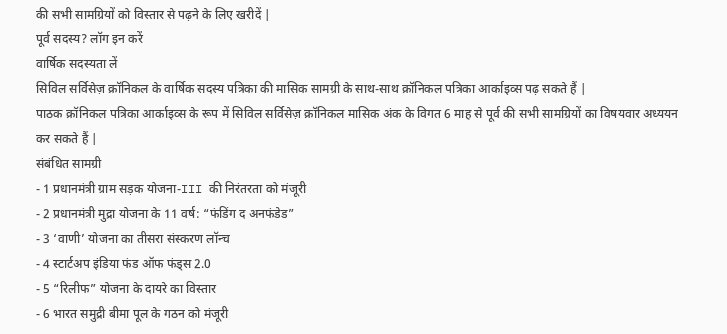की सभी सामग्रियों को विस्तार से पढ़ने के लिए खरीदें |
पूर्व सदस्य? लॉग इन करें
वार्षिक सदस्यता लें
सिविल सर्विसेज़ क्रॉनिकल के वार्षिक सदस्य पत्रिका की मासिक सामग्री के साथ-साथ क्रॉनिकल पत्रिका आर्काइव्स पढ़ सकते हैं |
पाठक क्रॉनिकल पत्रिका आर्काइव्स के रूप में सिविल सर्विसेज़ क्रॉनिकल मासिक अंक के विगत 6 माह से पूर्व की सभी सामग्रियों का विषयवार अध्ययन कर सकते हैं |
संबंधित सामग्री
- 1 प्रधानमंत्री ग्राम सड़क योजना-III की निरंतरता को मंजूरी
- 2 प्रधानमंत्री मुद्रा योजना के 11 वर्ष: “फंडिंग द अनफंडेड”
- 3 ‘वाणी’ योजना का तीसरा संस्करण लॉन्च
- 4 स्टार्टअप इंडिया फंड ऑफ फंड्स 2.0
- 5 “रिलीफ” योजना के दायरे का विस्तार
- 6 भारत समुद्री बीमा पूल के गठन को मंजूरी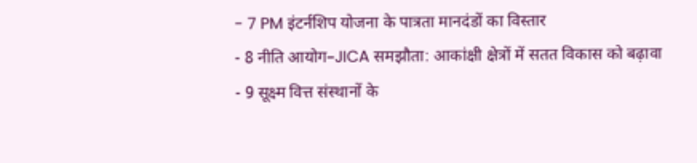- 7 PM इंटर्नशिप योजना के पात्रता मानदंडों का विस्तार
- 8 नीति आयोग–JICA समझौता: आकांक्षी क्षेत्रों में सतत विकास को बढ़ावा
- 9 सूक्ष्म वित्त संस्थानों के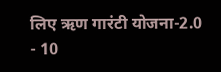लिए ऋण गारंटी योजना-2.0
- 10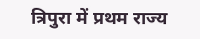त्रिपुरा में प्रथम राज्य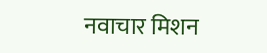नवाचार मिशन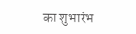का शुभारंभ